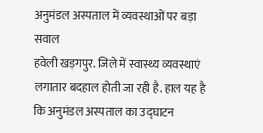अनुमंडल अस्पताल में व्यवस्थाओं पर बड़ा सवाल
हवेली खड़गपुर. जिले में स्वास्थ्य व्यवस्थाएं लगातार बदहाल होती जा रही है. हाल यह है कि अनुमंडल अस्पताल का उद्घाटन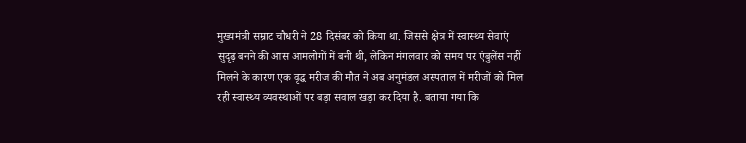मुख्यमंत्री सम्राट चौधरी ने 28 दिसंबर को किया था. जिससे क्षेत्र में स्वास्थ्य सेवाएं सुदृढ़ बनने की आस आमलोगों में बनी थी, लेकिन मंगलवार को समय पर एंबुलेंस नहीं मिलने के कारण एक वृद्ध मरीज की मौत ने अब अनुमंडल अस्पताल में मरीजों को मिल रही स्वास्थ्य व्यवस्थाओं पर बड़ा सवाल खड़ा कर दिया है. बताया गया कि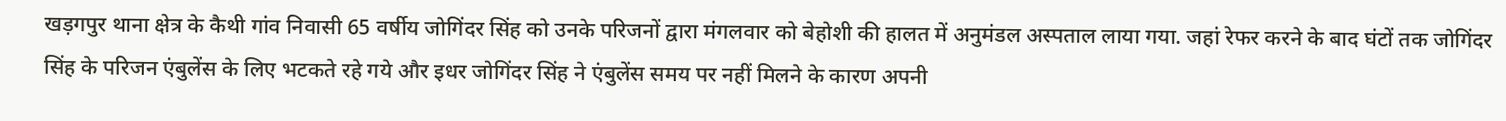खड़गपुर थाना क्षेत्र के कैथी गांव निवासी 65 वर्षीय जोगिंदर सिंह को उनके परिजनों द्वारा मंगलवार को बेहोशी की हालत में अनुमंडल अस्पताल लाया गया. जहां रेफर करने के बाद घंटों तक जोगिंदर सिंह के परिजन एंबुलेंस के लिए भटकते रहे गये और इधर जोगिंदर सिंह ने एंबुलेंस समय पर नहीं मिलने के कारण अपनी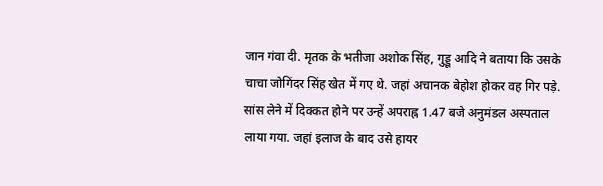जान गंवा दी. मृतक के भतीजा अशोक सिंह, गुड्डू आदि ने बताया कि उसके चाचा जोगिंदर सिंह खेत में गए थे. जहां अचानक बेहोश होकर वह गिर पड़े. सांस लेने में दिक्कत होने पर उन्हें अपराह्न 1.47 बजे अनुमंडल अस्पताल लाया गया. जहां इलाज के बाद उसे हायर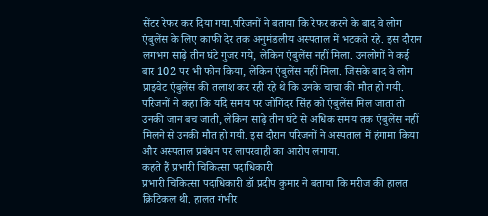सेंटर रेफर कर दिया गया.परिजनों ने बताया कि रेफर करने के बाद वे लोग एंबुलेंस के लिए काफी देर तक अनुमंडलीय अस्पताल में भटकते रहे. इस दौरान लगभग साढ़े तीन घंटे गुजर गये, लेकिन एंबुलेंस नहीं मिला. उनलोगों ने कई बार 102 पर भी फोन किया, लेकिन एंबुलेंस नहीं मिला. जिसके बाद वे लोग प्राइवेट एंबुलेंस की तलाश कर रही रहे थे कि उनके चाचा की मौत हो गयी. परिजनों ने कहा कि यदि समय पर जोगिंदर सिंह को एंबुलेंस मिल जाता तो उनकी जान बच जाती, लेकिन साढ़े तीन घंटे से अधिक समय तक एंबुलेंस नहीं मिलने से उनकी मौत हो गयी. इस दौरान परिजनों ने अस्पताल में हंगामा किया और अस्पताल प्रबंधन पर लापरवाही का आरोप लगाया.
कहते हैं प्रभारी चिकित्सा पदाधिकारी
प्रभारी चिकित्सा पदाधिकारी डॉ प्रदीप कुमार ने बताया कि मरीज की हालत क्रिटिकल थी. हालत गंभीर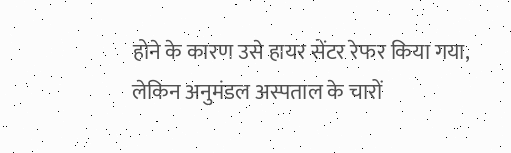होने के कारण उसे हायर सेंटर रेफर किया गया, लेकिन अनुमंडल अस्पताल के चारों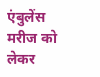एंबुलेंस मरीज को लेकर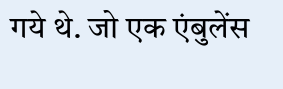गये थे. जो एक एंबुलेंस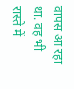वापस आ रहा था. वह भी रास्ते में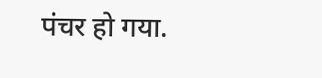पंचर हो गया.